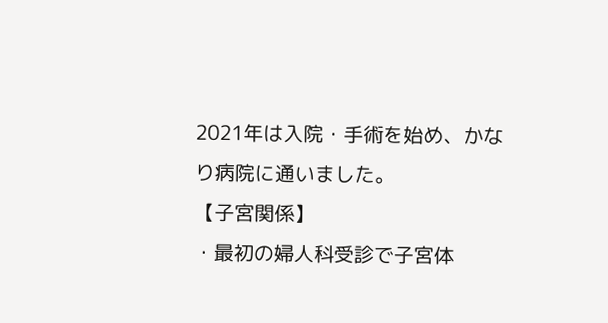2021年は入院・手術を始め、かなり病院に通いました。
【子宮関係】
・最初の婦人科受診で子宮体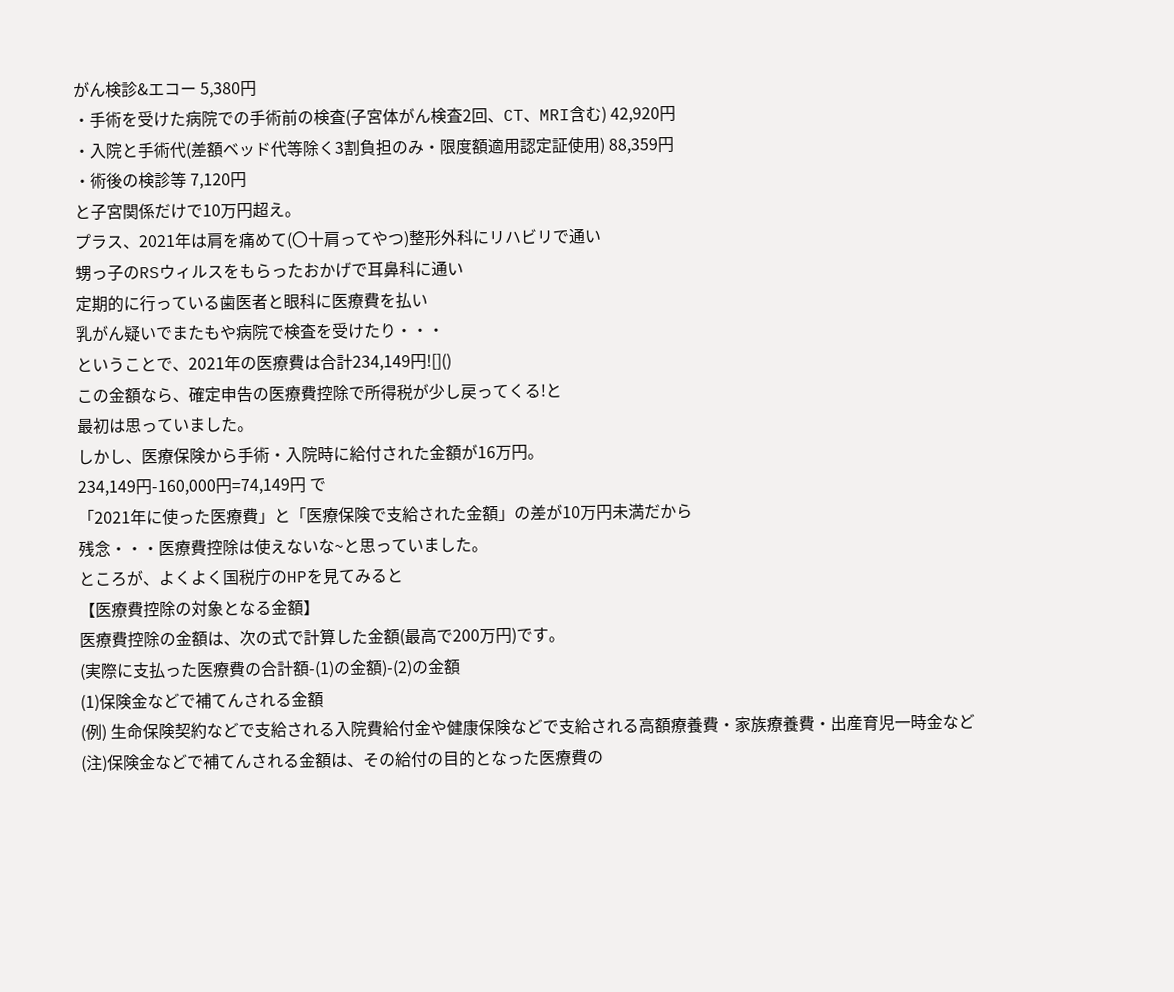がん検診&エコー 5,380円
・手術を受けた病院での手術前の検査(子宮体がん検査2回、CT、MRI含む) 42,920円
・入院と手術代(差額ベッド代等除く3割負担のみ・限度額適用認定証使用) 88,359円
・術後の検診等 7,120円
と子宮関係だけで10万円超え。
プラス、2021年は肩を痛めて(〇十肩ってやつ)整形外科にリハビリで通い
甥っ子のRSウィルスをもらったおかげで耳鼻科に通い
定期的に行っている歯医者と眼科に医療費を払い
乳がん疑いでまたもや病院で検査を受けたり・・・
ということで、2021年の医療費は合計234,149円![]()
この金額なら、確定申告の医療費控除で所得税が少し戻ってくる!と
最初は思っていました。
しかし、医療保険から手術・入院時に給付された金額が16万円。
234,149円-160,000円=74,149円 で
「2021年に使った医療費」と「医療保険で支給された金額」の差が10万円未満だから
残念・・・医療費控除は使えないな~と思っていました。
ところが、よくよく国税庁のHPを見てみると
【医療費控除の対象となる金額】
医療費控除の金額は、次の式で計算した金額(最高で200万円)です。
(実際に支払った医療費の合計額-(1)の金額)-(2)の金額
(1)保険金などで補てんされる金額
(例) 生命保険契約などで支給される入院費給付金や健康保険などで支給される高額療養費・家族療養費・出産育児一時金など
(注)保険金などで補てんされる金額は、その給付の目的となった医療費の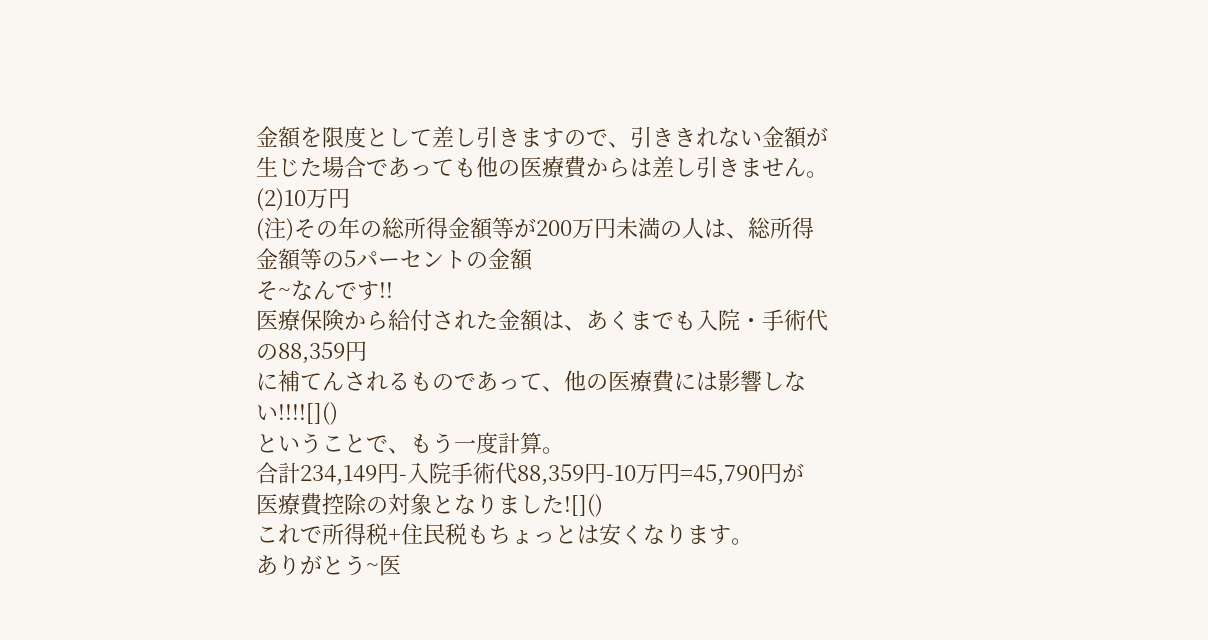金額を限度として差し引きますので、引ききれない金額が生じた場合であっても他の医療費からは差し引きません。
(2)10万円
(注)その年の総所得金額等が200万円未満の人は、総所得金額等の5パーセントの金額
そ~なんです!!
医療保険から給付された金額は、あくまでも入院・手術代の88,359円
に補てんされるものであって、他の医療費には影響しない!!!![]()
ということで、もう一度計算。
合計234,149円-入院手術代88,359円-10万円=45,790円が
医療費控除の対象となりました![]()
これで所得税+住民税もちょっとは安くなります。
ありがとう~医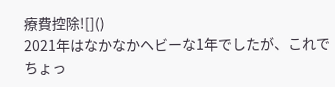療費控除![]()
2021年はなかなかヘビーな1年でしたが、これでちょっ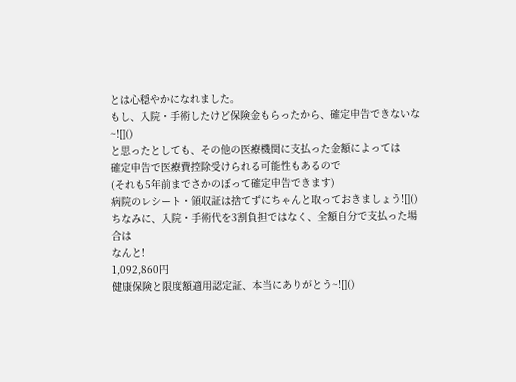とは心穏やかになれました。
もし、入院・手術したけど保険金もらったから、確定申告できないな~![]()
と思ったとしても、その他の医療機関に支払った金額によっては
確定申告で医療費控除受けられる可能性もあるので
(それも5年前までさかのぼって確定申告できます)
病院のレシート・領収証は捨てずにちゃんと取っておきましょう![]()
ちなみに、入院・手術代を3割負担ではなく、全額自分で支払った場合は
なんと!
1,092,860円
健康保険と限度額適用認定証、本当にありがとう~![]()